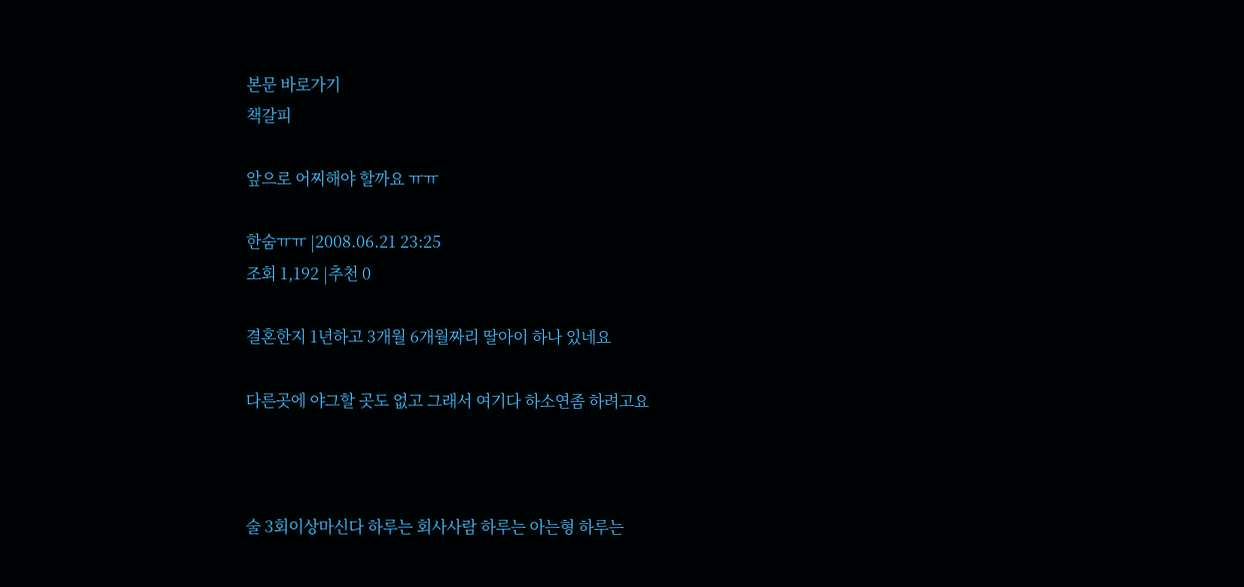본문 바로가기
책갈피

앞으로 어찌해야 할까요 ㅠㅠ

한숨ㅠㅠ |2008.06.21 23:25
조회 1,192 |추천 0

결혼한지 1년하고 3개월 6개월짜리 딸아이 하나 있네요

다른곳에 야그할 곳도 없고 그래서 여기다 하소연좀 하려고요



술 3회이상마신다 하루는 회사사람 하루는 아는형 하루는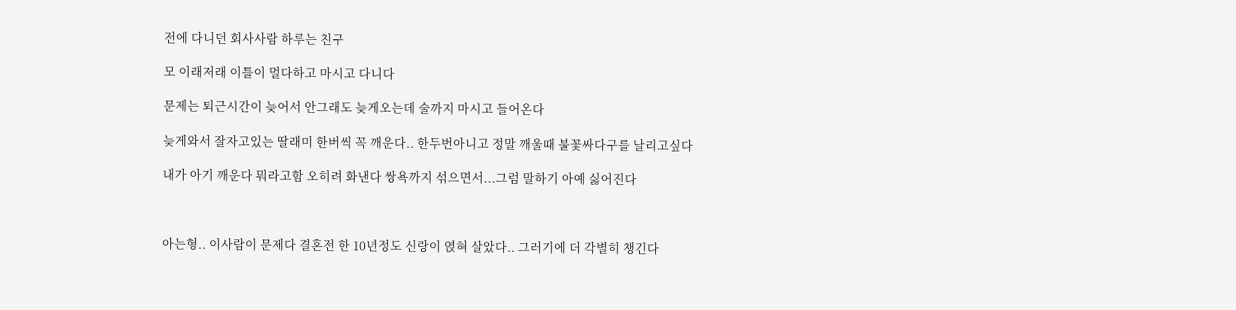전에 다니던 회사사람 하루는 친구

모 이래저래 이틀이 멀다하고 마시고 다니다

문제는 퇴근시간이 늦어서 안그래도 늦게오는데 술까지 마시고 들어온다

늦게와서 잘자고있는 딸래미 한버씩 꼭 깨운다.. 한두번아니고 정말 깨울때 불꽃싸다구를 날리고싶다

내가 아기 깨운다 뭐라고함 오히려 화낸다 쌍욕까지 섞으면서...그럼 말하기 아예 싫어진다



아는형.. 이사람이 문제다 결혼전 한 10년정도 신랑이 엱혀 살았다.. 그러기에 더 각별히 챙긴다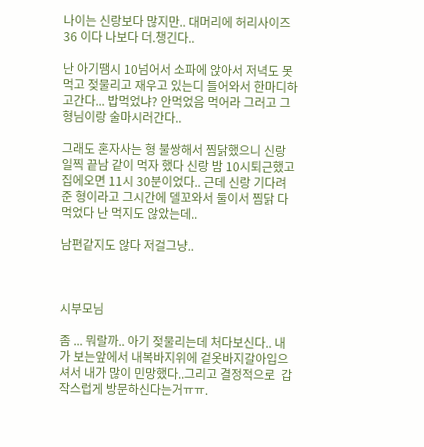나이는 신랑보다 많지만.. 대머리에 허리사이즈 36 이다 나보다 더.챙긴다..

난 아기땜시 10넘어서 소파에 앉아서 저녁도 못먹고 젖물리고 재우고 있는디 들어와서 한마디하고간다... 밥먹었냐? 안먹었음 먹어라 그러고 그 형님이랑 술마시러간다..

그래도 혼자사는 형 불쌍해서 찜닭했으니 신랑 일찍 끝남 같이 먹자 했다 신랑 밤 10시퇴근했고 집에오면 11시 30분이었다.. 근데 신랑 기다려준 형이라고 그시간에 델꼬와서 둘이서 찜닭 다 먹었다 난 먹지도 않았는데..

남편같지도 않다 저걸그냥..



시부모님

좀 ... 뭐랄까.. 아기 젖물리는데 처다보신다.. 내가 보는앞에서 내복바지위에 겉옷바지갈아입으셔서 내가 많이 민망했다..그리고 결정적으로  갑작스럽게 방문하신다는거ㅠㅠ.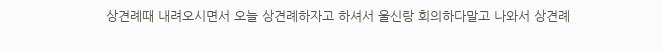상견례때 내려오시면서 오늘 상견례하자고 하셔서 울신랑 회의하다말고 나와서 상견례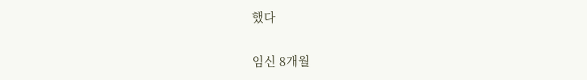했다

임신 8개월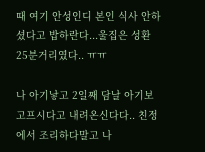때 여기 안성인디 본인 식사 안하셨다고 밥하란다...울집은 성환25분거리였다.. ㅠㅠ

나 아기낳고 2일째 담날 아기보고프시다고 내려온신다다.. 친정에서 조리하다말고 나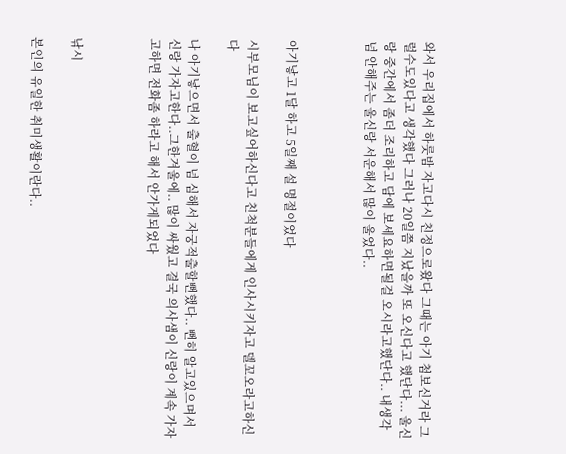와서 우리집에서 하룻밤 자고다시 친정으로왔다 그때는 아기 첨보신거라 그럴수도있다고 생각했다 그러나 20일쯤 지났을까 또 오신다고 했단다... 울신랑 중간에서 좀더 조리하고 담에 보세요하면될걸 오시라고했단다.. 내생각 넘 안해주는 울신랑 서운해서 많이 울었다..



아기낳고 1달 하고 5일째 설 명절이었다

시부모님이 보고싶어하신다고 친척분들에게 인사시키자고 델꼬오라고하신다

나 아기낳으면서 출혈이 넘 심해서 자궁적출할뻔했다.. 뻔히 알고있으며서 신랑 가자고한다..그한겨울에.. 많이 싸웠고 결국 의사샘이 신랑이 계속 가자고하면 전화좀 하라고 해서 안가게되었다



낚시

본인의 유일한 취미생활이란다..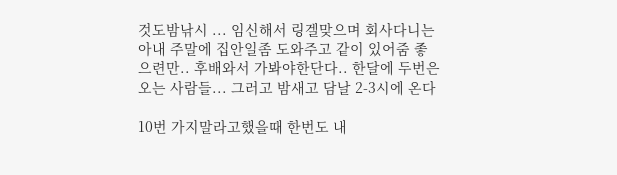것도밤낚시 ... 임신해서 링겔맞으며 회사다니는아내 주말에 집안일좀 도와주고 같이 있어줌 좋으련만.. 후배와서 가봐야한단다.. 한달에 두번은 오는 사람들... 그러고 밤새고 담날 2-3시에 온다

10번 가지말라고했을때 한번도 내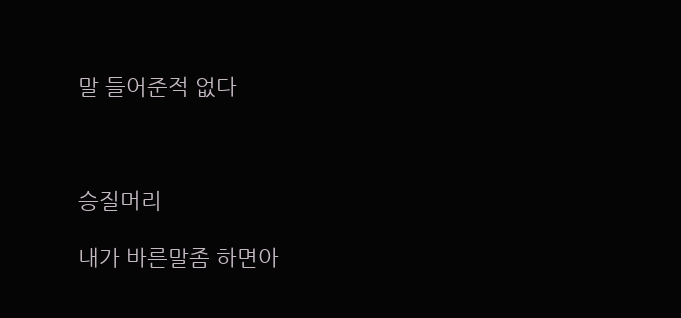말 들어준적 없다



승질머리

내가 바른말좀 하면아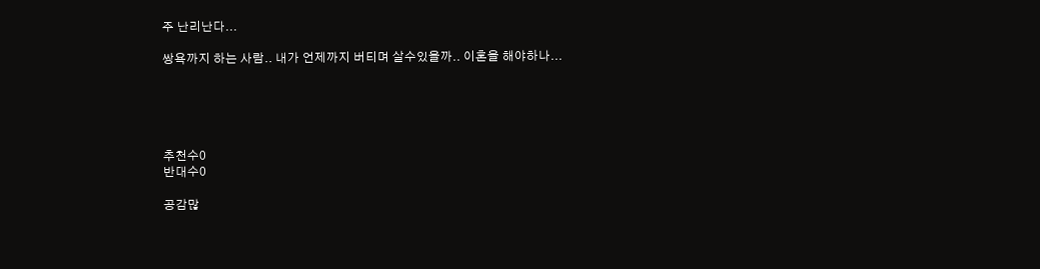주 난리난다...

쌍욕까지 하는 사람.. 내가 언제까지 버티며 살수있을까.. 이혼을 해야하나...





추천수0
반대수0

공감많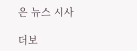은 뉴스 시사

더보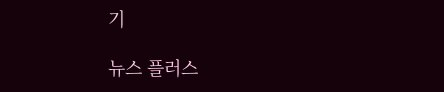기

뉴스 플러스